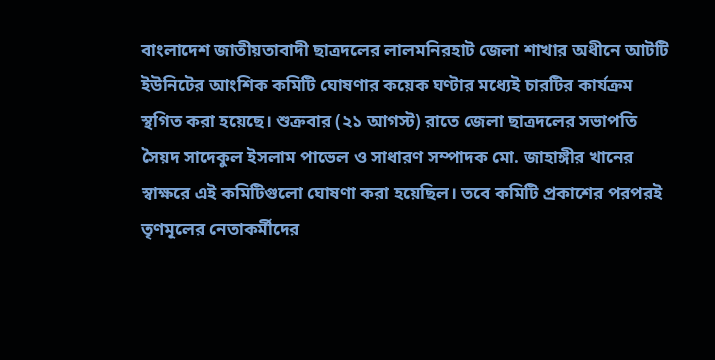বাংলাদেশ জাতীয়তাবাদী ছাত্রদলের লালমনিরহাট জেলা শাখার অধীনে আটটি ইউনিটের আংশিক কমিটি ঘোষণার কয়েক ঘণ্টার মধ্যেই চারটির কার্যক্রম স্থগিত করা হয়েছে। শুক্রবার (২১ আগস্ট) রাতে জেলা ছাত্রদলের সভাপতি সৈয়দ সাদেকুল ইসলাম পাভেল ও সাধারণ সম্পাদক মো. জাহাঙ্গীর খানের স্বাক্ষরে এই কমিটিগুলো ঘোষণা করা হয়েছিল। তবে কমিটি প্রকাশের পরপরই তৃণমূলের নেতাকর্মীদের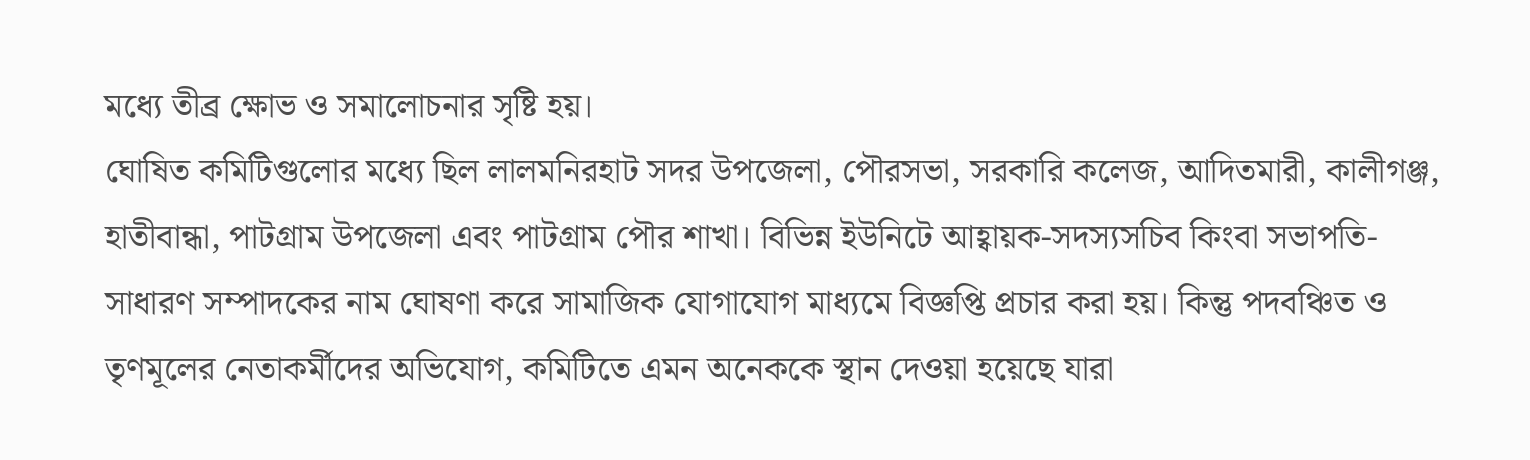মধ্যে তীব্র ক্ষোভ ও সমালোচনার সৃষ্টি হয়।
ঘোষিত কমিটিগুলোর মধ্যে ছিল লালমনিরহাট সদর উপজেলা, পৌরসভা, সরকারি কলেজ, আদিতমারী, কালীগঞ্জ, হাতীবান্ধা, পাটগ্রাম উপজেলা এবং পাটগ্রাম পৌর শাখা। বিভিন্ন ইউনিটে আহ্বায়ক-সদস্যসচিব কিংবা সভাপতি-সাধারণ সম্পাদকের নাম ঘোষণা করে সামাজিক যোগাযোগ মাধ্যমে বিজ্ঞপ্তি প্রচার করা হয়। কিন্তু পদবঞ্চিত ও তৃণমূলের নেতাকর্মীদের অভিযোগ, কমিটিতে এমন অনেককে স্থান দেওয়া হয়েছে যারা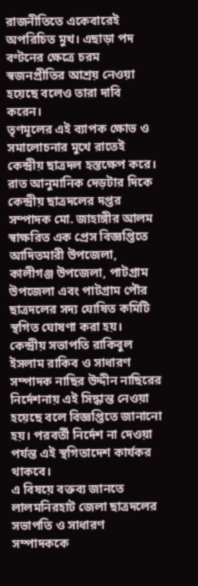রাজনীতিতে একেবারেই অপরিচিত মুখ। এছাড়া পদ বণ্টনের ক্ষেত্রে চরম স্বজনপ্রীতির আশ্রয় নেওয়া হয়েছে বলেও তারা দাবি করেন।
তৃণমূলের এই ব্যাপক ক্ষোভ ও সমালোচনার মুখে রাতেই কেন্দ্রীয় ছাত্রদল হস্তক্ষেপ করে। রাত আনুমানিক দেড়টার দিকে কেন্দ্রীয় ছাত্রদলের দপ্তর সম্পাদক মো. জাহাঙ্গীর আলম স্বাক্ষরিত এক প্রেস বিজ্ঞপ্তিতে আদিতমারী উপজেলা, কালীগঞ্জ উপজেলা, পাটগ্রাম উপজেলা এবং পাটগ্রাম পৌর ছাত্রদলের সদ্য ঘোষিত কমিটি স্থগিত ঘোষণা করা হয়। কেন্দ্রীয় সভাপতি রাকিবুল ইসলাম রাকিব ও সাধারণ সম্পাদক নাছির উদ্দীন নাছিরের নির্দেশনায় এই সিদ্ধান্ত নেওয়া হয়েছে বলে বিজ্ঞপ্তিতে জানানো হয়। পরবর্তী নির্দেশ না দেওয়া পর্যন্ত এই স্থগিতাদেশ কার্যকর থাকবে।
এ বিষয়ে বক্তব্য জানতে লালমনিরহাট জেলা ছাত্রদলের সভাপতি ও সাধারণ সম্পাদককে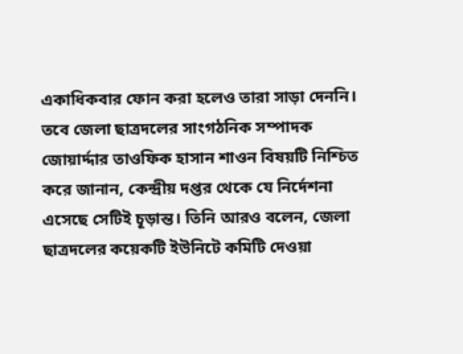একাধিকবার ফোন করা হলেও তারা সাড়া দেননি। তবে জেলা ছাত্রদলের সাংগঠনিক সম্পাদক জোয়ার্দ্দার তাওফিক হাসান শাওন বিষয়টি নিশ্চিত করে জানান, কেন্দ্রীয় দপ্তর থেকে যে নির্দেশনা এসেছে সেটিই চূড়ান্ত। তিনি আরও বলেন, জেলা ছাত্রদলের কয়েকটি ইউনিটে কমিটি দেওয়া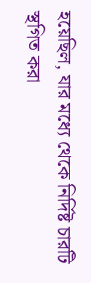হয়েছিল, যার মধ্যে থেকে নির্দিষ্ট চারটি স্থগিত করা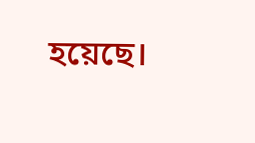হয়েছে।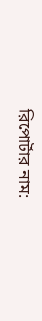রিপোর্টার নাম: